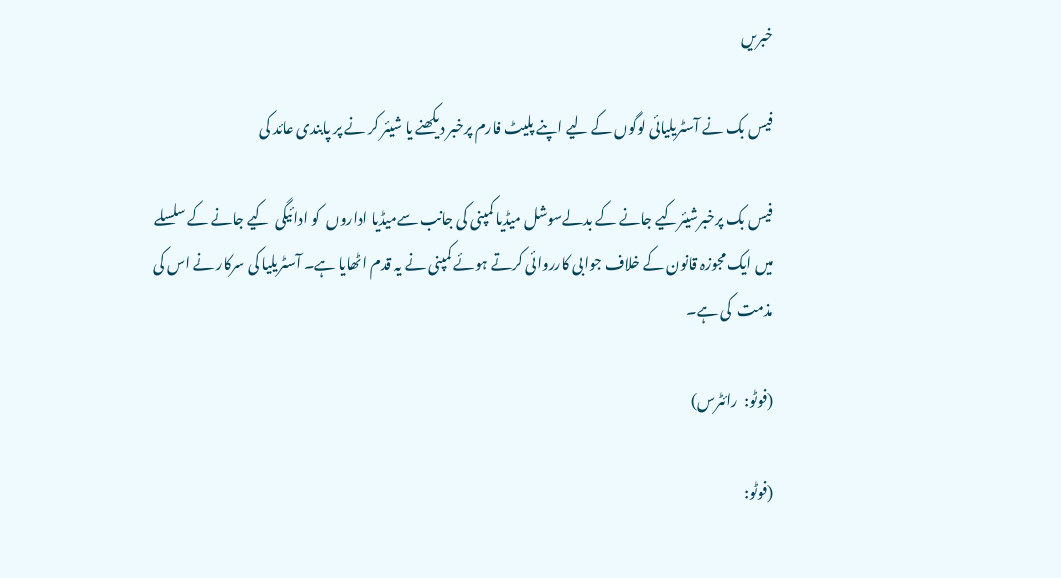خبریں

فیس بک نے آسٹریلیائی لوگوں کے لیے اپنے پلیٹ فارم پرخبر دیکھنے یا شیئر کر نے پر پابندی عائد کی

فیس بک پرخبرشیئرکیے جانے کے بدلےسوشل میڈیا کمپنی کی جانب سےمیڈیا اداروں  کو ادائیگی  کیے جانے کے سلسلے میں ایک مجوزہ قانون کے خلاف جوابی کارروائی کرتے ہوئے کمپنی نے یہ قدم اٹھایا ہے۔ آسٹریلیا کی سرکار نے اس کی مذمت  کی ہے۔

(فوٹو:  رائٹرس)

(فوٹو: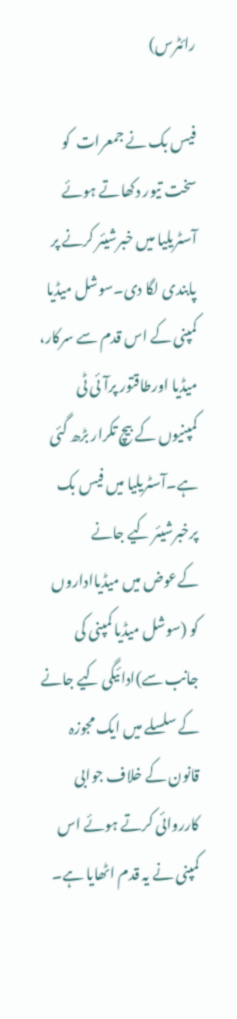رائٹرس)

فیس بک نے جمعرات  کو سخت تیور دکھاتے ہوئے آسٹریلیا میں خبرشیئر کرنے پر پابندی لگا دی۔سوشل میڈیا کمپنی کے اس قدم سے سرکار، میڈیا اورطاقتور پرآئی ٹی  کمپنیوں کے بیچ تکرار بڑھ گئی ہے۔آسٹریلیا میں فیس بک پرخبرشیئر کیے جانے کےعوض میں میڈیااداروں  کو (سوشل میڈیا کمپنی کی جانب سے)ادائیگی کیے جانے کے سلسلے میں ایک مجوزہ  قانون کے خلاف جوابی کارروائی کرتے ہوئے اس کمپنی نے یہ قدم اٹھایا ہے۔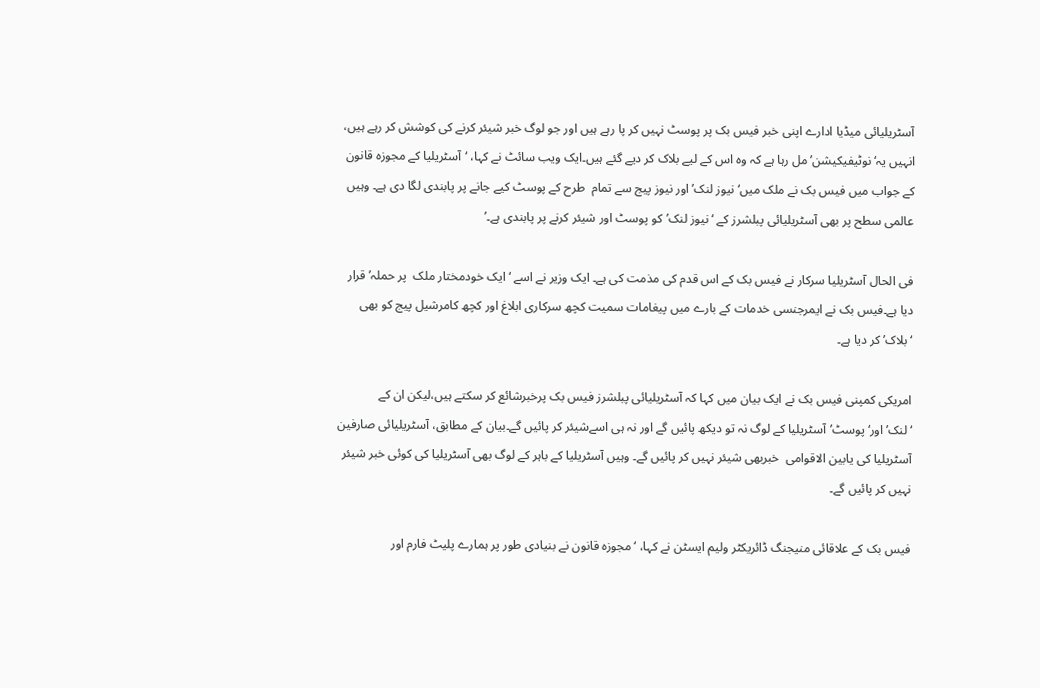آسٹریلیائی میڈیا ادارے اپنی خبر فیس بک پر پوسٹ نہیں کر پا رہے ہیں اور جو لوگ خبر شیئر کرنے کی کوشش کر رہے ہیں، انہیں یہ‘نوٹیفیکیشن’ مل رہا ہے کہ وہ اس کے لیے بلاک کر دیے گئے ہیں۔ایک ویب سائٹ نے کہا، ‘آسٹریلیا کے مجوزہ قانون کے جواب میں فیس بک نے ملک میں‘نیوز لنک’اور نیوز پیج سے تمام  طرح کے پوسٹ کیے جانے پر پابندی لگا دی ہے۔ وہیں عالمی سطح پر بھی آسٹریلیائی پبلشرز کے ‘نیوز لنک’کو پوسٹ اور شیئر کرنے پر پابندی ہے۔’

فی الحال آسٹریلیا سرکار نے فیس بک کے اس قدم کی مذمت کی ہے۔ ایک وزیر نے اسے ‘ایک خودمختار ملک  پر حملہ’ قرار دیا ہے۔فیس بک نے ایمرجنسی خدمات کے بارے میں پیغامات سمیت کچھ سرکاری ابلاغ اور کچھ کامرشیل پیج کو بھی ‘بلاک’ کر دیا ہے۔

امریکی کمپنی فیس بک نے ایک بیان میں کہا کہ آسٹریلیائی پبلشرز فیس بک پرخبرشائع کر سکتے ہیں،لیکن ان کے ‘لنک’اور‘پوسٹ’آسٹریلیا کے لوگ نہ تو دیکھ پائیں گے اور نہ ہی اسےشیئر کر پائیں گے۔بیان کے مطابق، آسٹریلیائی صارفین آسٹریلیا کی یابین الاقوامی  خبربھی شیئر نہیں کر پائیں گے۔ وہیں آسٹریلیا کے باہر کے لوگ بھی آسٹریلیا کی کوئی خبر شیئر نہیں کر پائیں گے۔

فیس بک کے علاقائی منیجنگ ڈائریکٹر ولیم ایسٹن نے کہا، ‘مجوزہ قانون نے بنیادی طور پر ہمارے پلیٹ فارم اور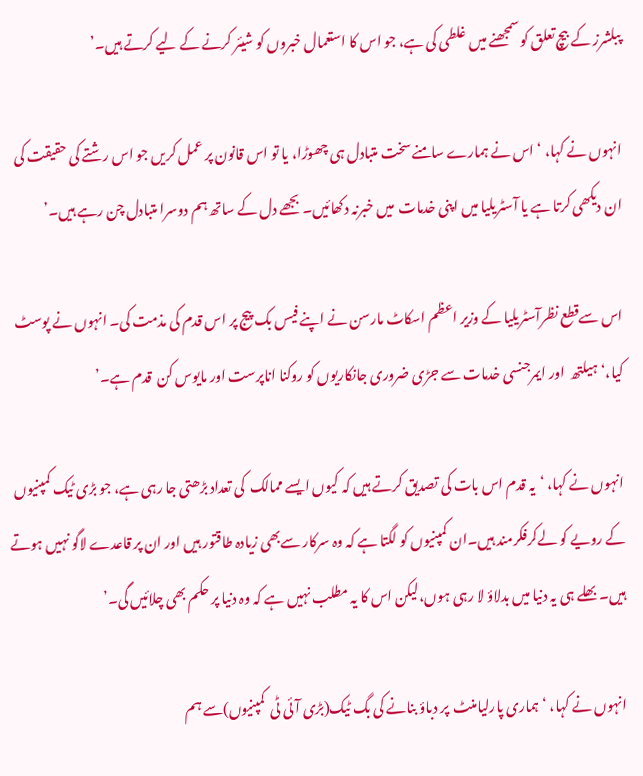پبلشرز کے بیچ تعلق کو سمجھنے میں غلطی کی ہے، جو اس کا استعمال خبروں کو شیئر کرنے کے لیے کرتے ہیں۔’

انہوں نے کہا، ‘اس نے ہمارے سامنے سخت متبادل ہی چھوڑا، یا تو اس قانون پر عمل کریں جو اس رشتے کی حقیقت کی ان دیکھی کرتا ہے یا آسٹریلیا میں اپنی خدمات  میں خبرنہ دکھائیں۔ بجھے دل کے ساتھ ہم دوسرا متبادل چن رہے ہیں۔’

اس سےقطع نظرآسٹریلیا کے وزیر اعظم اسکاٹ مارسن نے اپنے فیس بک پیج پر اس قدم کی مذمت کی۔ انہوں نے پوسٹ کیا،‘ہیلتھ  اور ایمرجنسی خدمات سے جڑی ضروری جانکاریوں کو روکنا اناپرست اور مایوس کن  قدم ہے۔’

انہوں نے کہا، ‘یہ قدم اس بات کی تصدیق کرتے ہیں کہ کیوں ایسے ممالک  کی تعداد بڑھتی جا رہی ہے، جو بڑی ٹیک کمپنیوں کے رویے کو لےکرفکرمند ہیں۔ان کمپنیوں کو لگتا ہے کہ وہ سرکار سےبھی زیادہ طاقتور ہیں اور ان پر قاعدے لاگو نہیں ہوتے ہیں۔ بھلے ہی یہ دنیا میں بدلاؤ لا رہی ہوں،لیکن اس کا یہ مطلب نہیں ہے کہ وہ دنیا پر حکم بھی چلائیں گی۔’

انہوں نے کہا، ‘ہماری پارلیامنٹ  پر دباؤ بنانے کی بگ ٹیک(بڑی آئی ٹی  کمپنیوں)سے ہم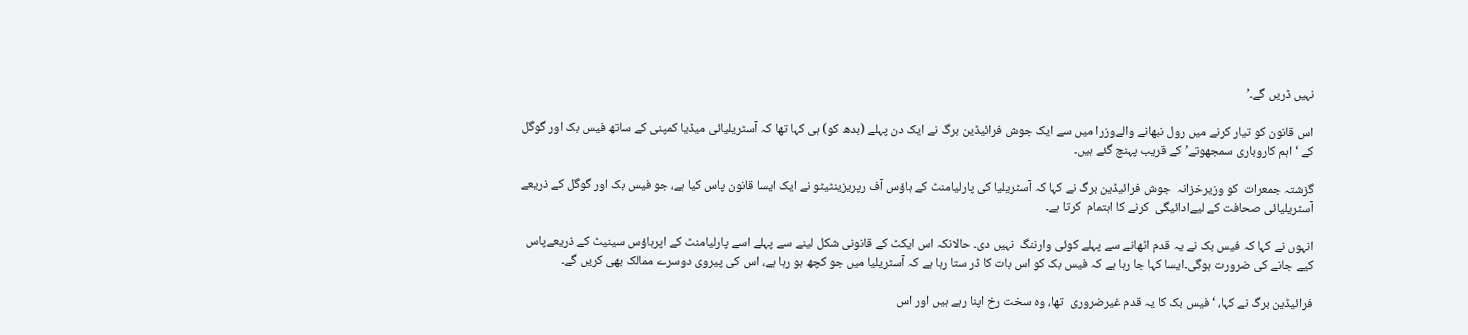نہیں ڈریں گے۔’

اس قانون کو تیار کرنے میں رول نبھانے والےوزرا میں سے ایک جوش فرائیڈین برگ نے ایک دن پہلے (بدھ کو) ہی کہا تھا کہ آسٹریلیائی میڈیا کمپنی کے ساتھ فیس بک اور گوگل کے ‘اہم کاروباری سمجھوتے’کے قریب پہنچ گئے ہیں۔

گزشتہ جمعرات  کو وزیرخزانہ  جوش فرائیڈین برگ نے کہا کہ آسٹریلیا کی پارلیامنٹ کے ہاؤس آف رپریزینٹیٹو نے ایک ایسا قانون پاس کیا ہے، جو فیس بک اور گوگل کے ذریعے آسٹریلیائی صحافت کے لیےادائیگی  کرنے کا اہتمام  کرتا ہے۔

انہوں نے کہا کہ فیس بک نے یہ قدم اٹھانے سے پہلے کوئی وارننگ  نہیں دی۔ حالانکہ اس ایکٹ کے قانونی شکل لینے سے پہلے اسے پارلیامنٹ کے اپرہاؤس سینیٹ کے ذریعےپاس کیے جانے کی ضرورت ہوگی۔ایسا کہا جا رہا ہے کہ فیس بک کو اس بات کا ڈر ستا رہا ہے کہ آسٹریلیا میں جو کچھ ہو رہا ہے، اس کی پیروی دوسرے ممالک بھی کریں گے۔

فرائیڈین برگ نے کہا، ‘فیس بک کا یہ قدم غیرضروری  تھا، وہ سخت رخ اپنا رہے ہیں اور اس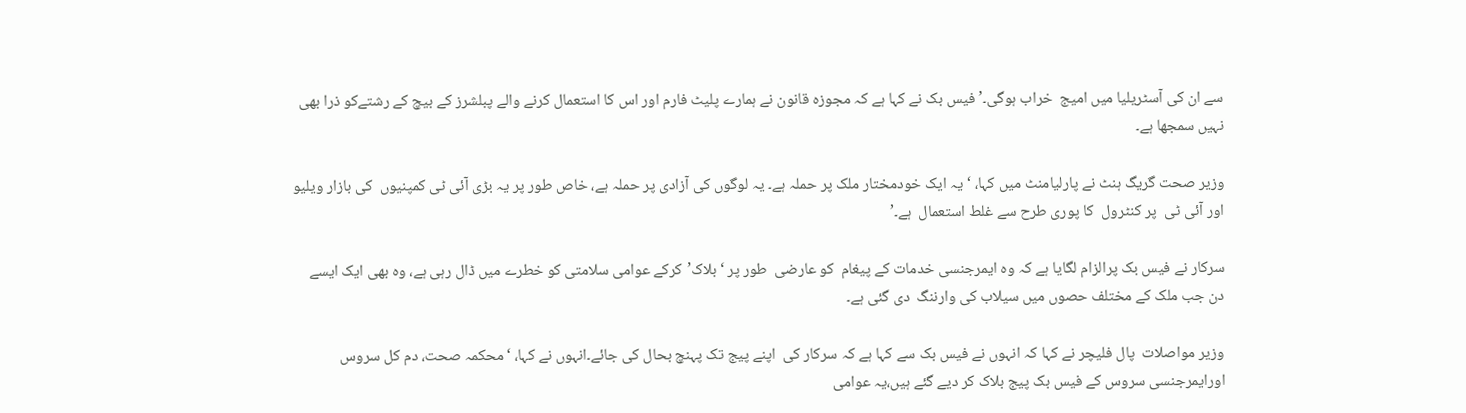سے ان کی آسٹریلیا میں امیج  خراب ہوگی۔’فیس بک نے کہا ہے کہ مجوزہ قانون نے ہمارے پلیٹ فارم اور اس کا استعمال کرنے والے پبلشرز کے بیچ کے رشتےکو ذرا بھی نہیں سمجھا ہے۔

وزیر صحت گریگ ہنٹ نے پارلیامنٹ میں کہا، ‘یہ ایک خودمختار ملک پر حملہ ہے۔ یہ لوگوں کی آزادی پر حملہ ہے، خاص طور پر یہ بڑی آئی ٹی کمپنیوں  کی بازار ویلیو اور آئی ٹی  پر کنٹرول  کا پوری طرح سے غلط استعمال  ہے۔’

سرکار نے فیس بک پرالزام لگایا ہے کہ وہ ایمرجنسی خدمات کے پیغام  کو عارضی  طور پر ‘بلاک’کرکے عوامی سلامتی کو خطرے میں ڈال رہی ہے، وہ بھی ایک ایسے دن جب ملک کے مختلف حصوں میں سیلاب کی وارننگ  دی گئی ہے۔

وزیر مواصلات  پال فلیچر نے کہا کہ انہوں نے فیس بک سے کہا ہے کہ سرکار کی  اپنے پیج تک پہنچ بحال کی جائے۔انہوں نے کہا، ‘محکمہ صحت، دم کل سروس اورایمرجنسی سروس کے فیس بک پیج بلاک کر دیے گئے ہیں،یہ عوامی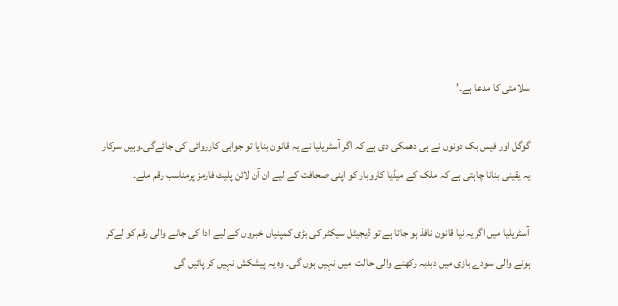سلامتی کا مدعا ہے۔’

گوگل اور فیس بک دونوں نے ہی دھمکی دی ہے کہ اگر آسٹریلیا نے یہ قانون بنایا تو جوابی کارروائی کی جائےگی۔وہیں سرکار یہ یقینی بنانا چاہتی ہے کہ ملک کے میڈیا کاروبار کو اپنی صحافت کے لیے ان آن لائن پلیٹ فارمز پرمناسب رقم ملے۔

آسٹریلیا میں اگریہ نیا قانون نافذ ہو جاتا ہے تو ڈیجیٹل سیکٹر کی بڑی کمپنیاں خبروں کے لیے ادا کی جانے والی رقم کو لےکر ہونے والی سودے بازی میں دبدبہ رکھنے والی حالت  میں نہیں ہوں گی۔ وہ یہ پیشکش نہیں کر پائیں گی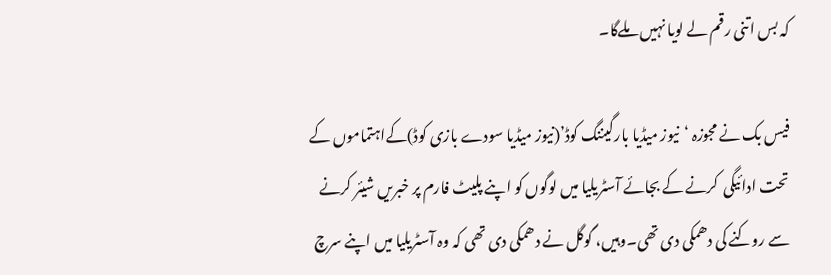کہ بس اتنی رقم لے لویا نہیں ملےگا۔

فیس بک نے مجوزہ ‘نیوز میڈیا بارگیننگ کوڈ’(نیوز میڈیا سودے بازی کوڈ)کےاہتماموں کے تحت ادائیگی  کرنے کے بجائے آسٹریلیا میں لوگوں کو اپنے پلیٹ فارم پر خبریں شیئر کرنے سے روکنے کی دھمکی دی تھی۔وہیں، گوگل نے دھمکی دی تھی کہ وہ آسٹریلیا میں اپنے سرچ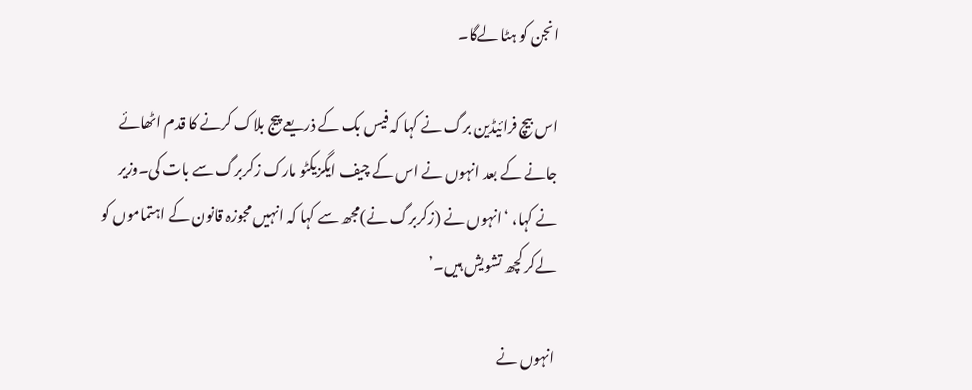انجن کو ہٹا لےگا۔

اس بیچ فرائیڈین برگ نے کہا کہ فیس بک کے ذریعے پیج بلاک کرنے کا قدم اٹھائے جانے کے بعد انہوں نے اس کے چیف ایگزیکٹو مارک زکربرگ سے بات کی۔وزیر نے کہا، ‘انہوں نے (زکربرگ نے)مجھ سے کہا کہ انہیں مجوزہ قانون کے اہتماموں کو لےکر کچھ تشویش ہیں۔’

انہوں نے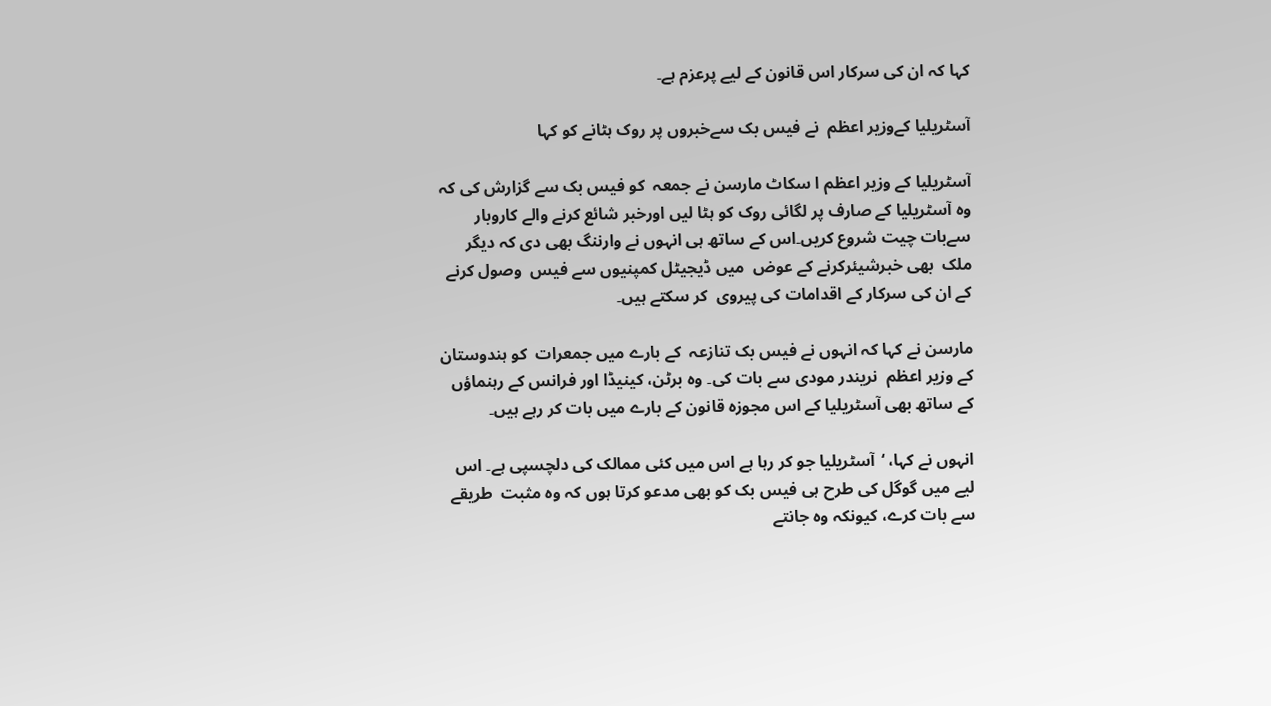کہا کہ ان کی سرکار اس قانون کے لیے پرعزم ہے۔

آسٹریلیا کےوزیر اعظم  نے فیس بک سےخبروں پر روک ہٹانے کو کہا

آسٹریلیا کے وزیر اعظم ا سکاٹ مارسن نے جمعہ  کو فیس بک سے گزارش کی کہ وہ آسٹریلیا کے صارف پر لگائی روک کو ہٹا لیں اورخبر شائع کرنے والے کاروبار سےبات چیت شروع کریں۔اس کے ساتھ ہی انہوں نے وارننگ بھی دی کہ دیگر ملک  بھی خبرشیئرکرنے کے عوض  میں ڈیجیٹل کمپنیوں سے فیس  وصول کرنے کے ان کی سرکار کے اقدامات کی پیروی  کر سکتے ہیں۔

مارسن نے کہا کہ انہوں نے فیس بک تنازعہ  کے بارے میں جمعرات  کو ہندوستان  کے وزیر اعظم  نریندر مودی سے بات کی۔ وہ برٹن، کینیڈا اور فرانس کے رہنماؤں کے ساتھ بھی آسٹریلیا کے اس مجوزہ قانون کے بارے میں بات کر رہے ہیں۔

انہوں نے کہا، ‘آسٹریلیا جو کر رہا ہے اس میں کئی ممالک کی دلچسپی ہے۔ اس لیے میں گوگل کی طرح ہی فیس بک کو بھی مدعو کرتا ہوں کہ وہ مثبت  طریقے سے بات کرے، کیونکہ وہ جانتے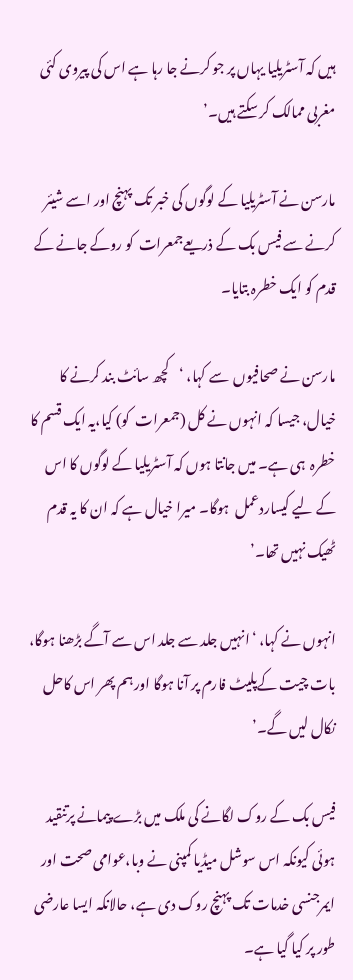ہیں کہ آسٹریلیا یہاں پر جو کرنے جا رہا ہے اس کی پیروی کئی مغربی ممالک کر سکتے ہیں۔’

مارسن نے آسٹریلیا کے لوگوں کی خبر تک پہنچ اور اسے شیئر کرنے سے فیس بک کے ذریعےجمعرات  کو روکے جانے کے قدم کو ایک خطرہ بتایا۔

مارسن نے صحافیوں  سے کہا، ‘کچھ سائٹ بند کرنے کا خیال، جیسا کہ انہوں نے کل (جمعرات  کو) کیا،یہ ایک قسم کا خطرہ  ہی ہے۔ میں جانتا ہوں کہ آسٹریلیا کے لوگوں کا اس کے لیے کیساردعمل  ہوگا۔ میرا خیال ہے کہ ان کا یہ قدم ٹھیک نہیں تھا۔’

انہوں نے کہا، ‘انہیں جلد سے جلد اس سے آگے بڑھنا ہوگا، بات چیت کےپلیٹ فارم پر آنا ہوگا اور ہم پھر اس کاحل نکال لیں گے۔’

فیس بک کے روک لگانے کی ملک میں بڑے پیمانے پرتنقید ہوئی کیونکہ اس سوشل میڈیا کمپنی نے وبا،عوامی صحت اور ایمرجنسی خدمات تک پہنچ روک دی ہے، حالانکہ ایسا عارضی طور پر کیا گیا ہے۔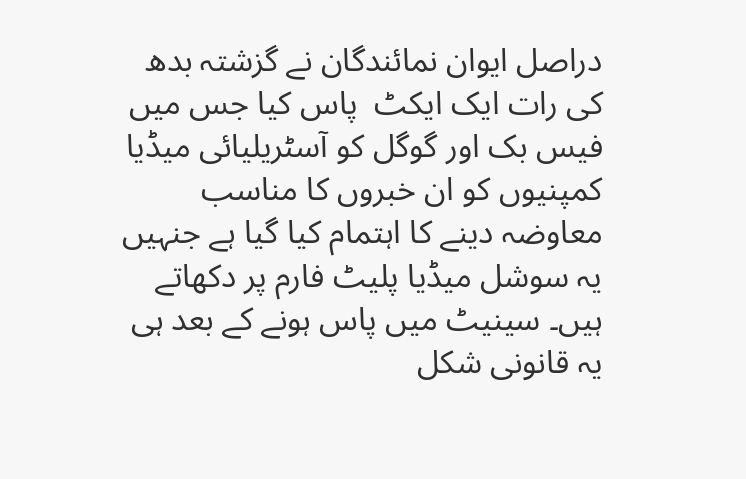دراصل ایوان نمائندگان نے گزشتہ بدھ کی رات ایک ایکٹ  پاس کیا جس میں فیس بک اور گوگل کو آسٹریلیائی میڈیا کمپنیوں کو ان خبروں کا مناسب معاوضہ دینے کا اہتمام کیا گیا ہے جنہیں یہ سوشل میڈیا پلیٹ فارم پر دکھاتے ہیں۔ سینیٹ میں پاس ہونے کے بعد ہی یہ قانونی شکل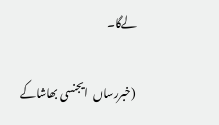لےگا۔

 (خبررساں  ایجنسی بھاشاکے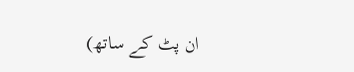ان پٹ کے ساتھ)